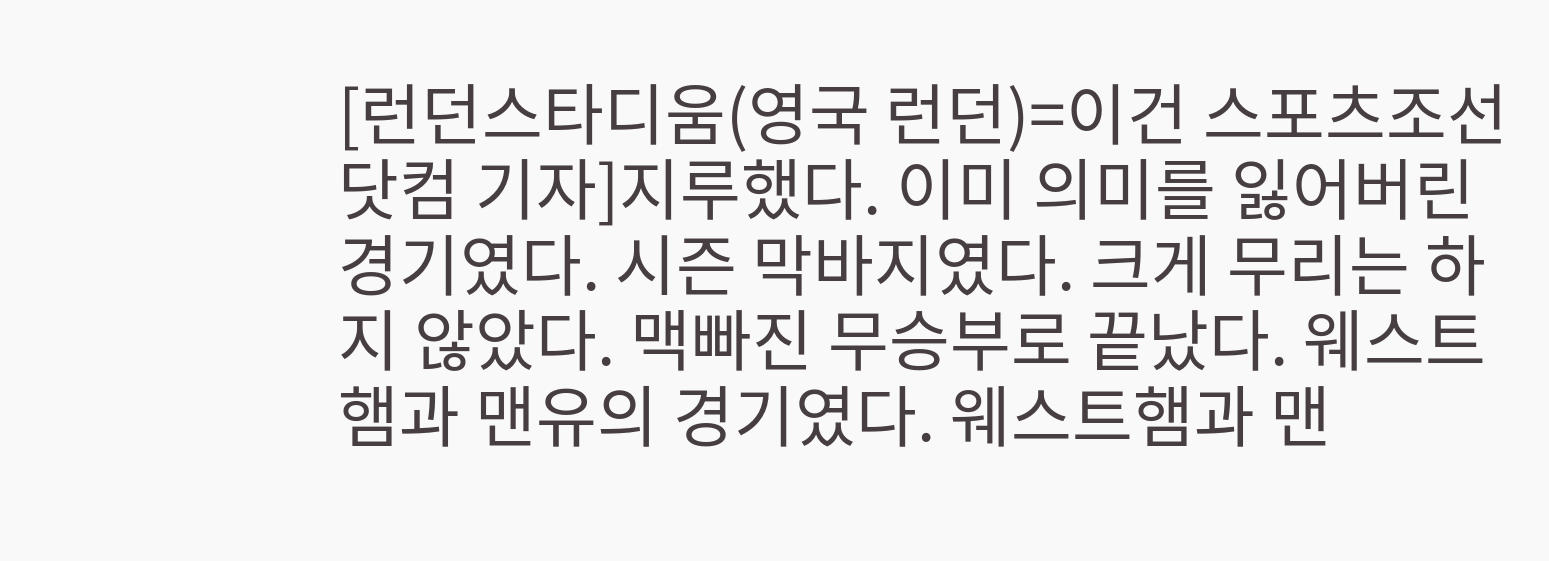[런던스타디움(영국 런던)=이건 스포츠조선닷컴 기자]지루했다. 이미 의미를 잃어버린 경기였다. 시즌 막바지였다. 크게 무리는 하지 않았다. 맥빠진 무승부로 끝났다. 웨스트햄과 맨유의 경기였다. 웨스트햄과 맨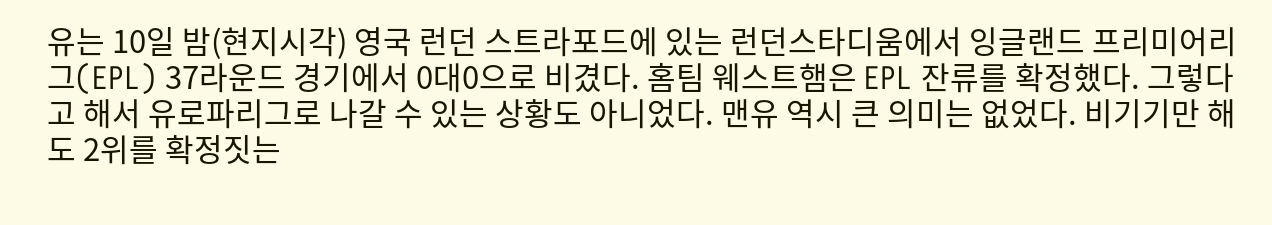유는 10일 밤(현지시각) 영국 런던 스트라포드에 있는 런던스타디움에서 잉글랜드 프리미어리그(EPL) 37라운드 경기에서 0대0으로 비겼다. 홈팀 웨스트햄은 EPL 잔류를 확정했다. 그렇다고 해서 유로파리그로 나갈 수 있는 상황도 아니었다. 맨유 역시 큰 의미는 없었다. 비기기만 해도 2위를 확정짓는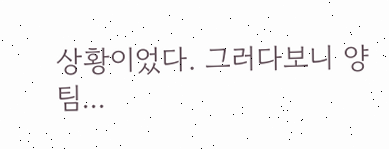상황이었다. 그러다보니 양 팀...